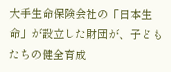大手生命保険会社の「日本生命」が設立した財団が、子どもたちの健全育成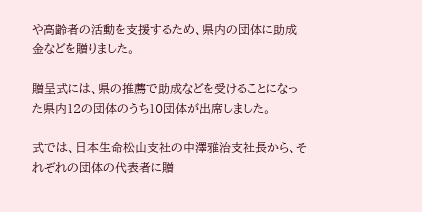や高齢者の活動を支援するため、県内の団体に助成金などを贈りました。

贈呈式には、県の推薦で助成などを受けることになった県内12の団体のうち10団体が出席しました。

式では、日本生命松山支社の中澤雅治支社長から、それぞれの団体の代表者に贈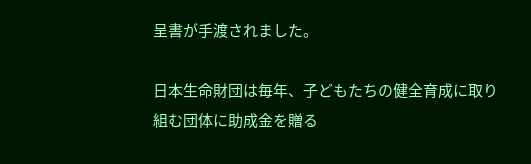呈書が手渡されました。

日本生命財団は毎年、子どもたちの健全育成に取り組む団体に助成金を贈る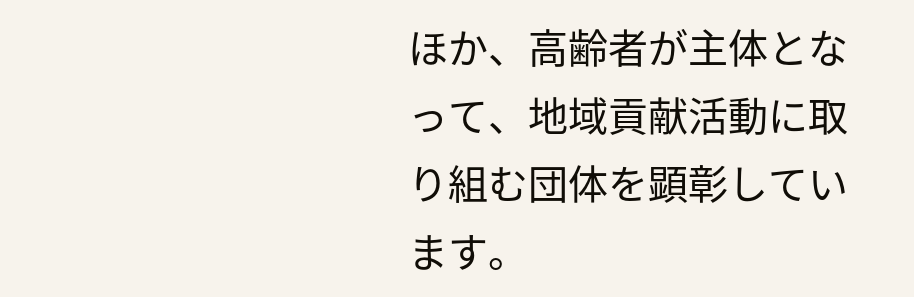ほか、高齢者が主体となって、地域貢献活動に取り組む団体を顕彰しています。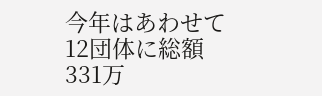今年はあわせて12団体に総額331万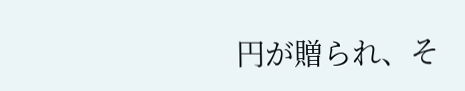円が贈られ、そ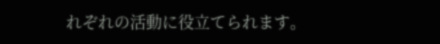れぞれの活動に役立てられます。